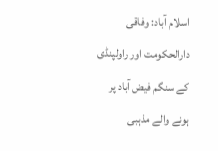اسلام آباد: وفاقی دارالحکومت اور راولپنڈی کے سنگم فیض آباد پر ہونے والے مذہبی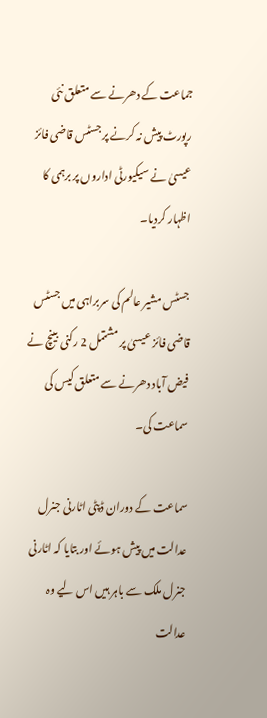جماعت کے دھرنے سے متعلق نئی رپورٹ پیش نہ کرنے پر جسٹس قاضی فائز عیسیٰ نے سیکیورٹی اداروں پر برہمی کا اظہار کردیا۔

جسٹس مشیر عالم کی سربراہی میں جسٹس قاضی فائز عیسیٰ پر مشتمل 2 رکنی بینچ نے فیض آباد دھرنے سے متعلق کیس کی سماعت کی۔

سماعت کے دوران ڈپٹی اٹارنی جنرل عدالت میں پیش ہوئے اور بتایا کہ اٹارنی جنرل ملک سے باہر ہیں اس لیے وہ عدالت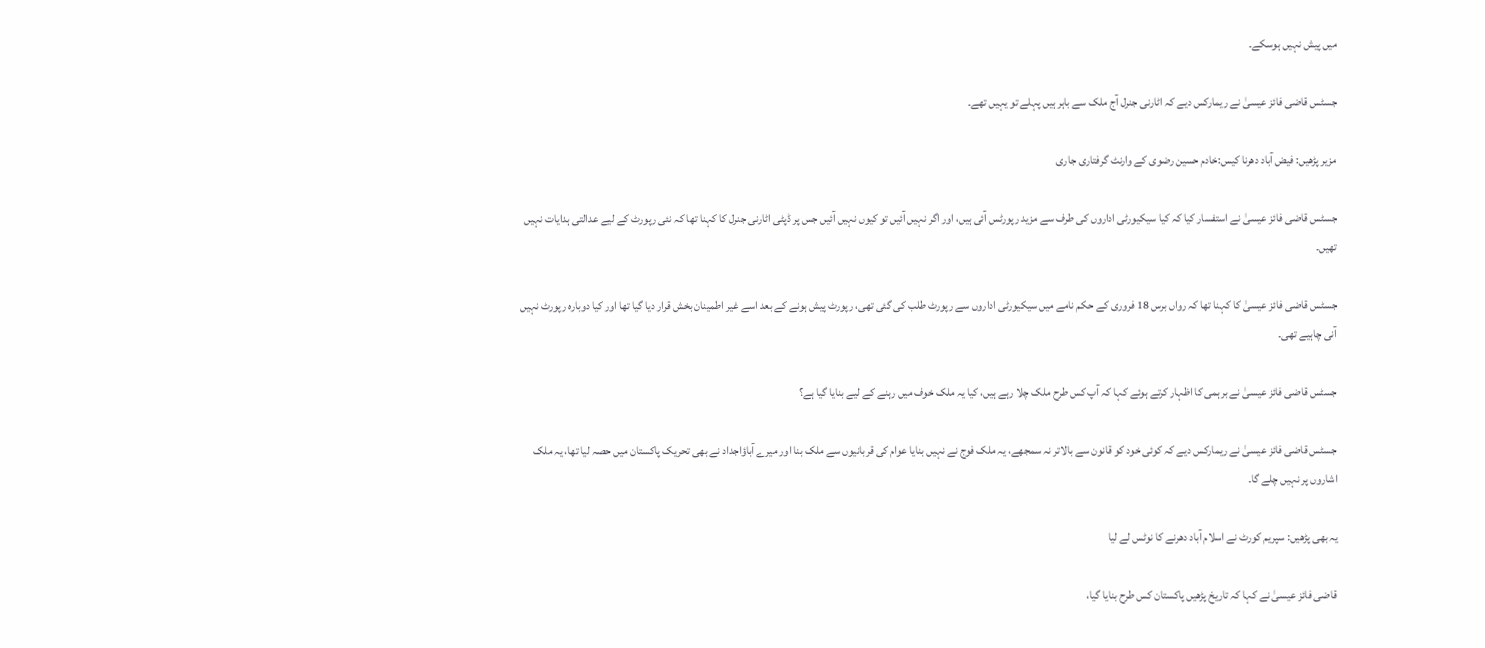میں پیش نہیں ہوسکے۔

جسٹس قاضی فائز عیسیٰ نے ریمارکس دیے کہ اٹارنی جنرل آج ملک سے باہر ہیں پہلے تو یہیں تھے۔

مزیر پڑھیں: فیض آباد دھرنا کیس:خادم حسین رضوی کے وارنٹ گرفتاری جاری

جسٹس قاضی فائز عیسیٰ نے استفسار کیا کہ کیا سیکیورٹی اداروں کی طرف سے مزید رپورٹس آئی ہیں، اور اگر نہیں آئیں تو کیوں نہیں آئیں جس پر ڈپٹی اٹارنی جنرل کا کہنا تھا کہ نئی رپورٹ کے لیے عدالتی ہدایات نہیں تھیں۔

جسٹس قاضی فائز عیسیٰ کا کہنا تھا کہ رواں برس 18 فروری کے حکم نامے میں سیکیورٹی اداروں سے رپورٹ طلب کی گئی تھی، رپورٹ پیش ہونے کے بعد اسے غیر اطمینان بخش قرار دیا گیا تھا اور کیا دوبارہ رپورٹ نہیں آنی چاہیے تھی۔

جسٹس قاضی فائز عیسیٰ نے برہمی کا اظہار کرتے ہوئے کہا کہ آپ کس طرح ملک چلا رہے ہیں، کیا یہ ملک خوف میں رہنے کے لیے بنایا گیا ہے؟

جسٹس قاضی فائز عیسیٰ نے ریمارکس دیے کہ کوئی خود کو قانون سے بالاتر نہ سمجھے، یہ ملک فوج نے نہیں بنایا عوام کی قربانیوں سے ملک بنا اور میرے آباؤاجداد نے بھی تحریک پاکستان میں حصہ لیا تھا، یہ ملک اشاروں پر نہیں چلے گا۔

یہ بھی پڑھیں: سپریم کورٹ نے اسلام آباد دھرنے کا نوٹس لے لیا

قاضی فائز عیسیٰ نے کہا کہ تاریخ پڑھیں پاکستان کس طرح بنایا گیا،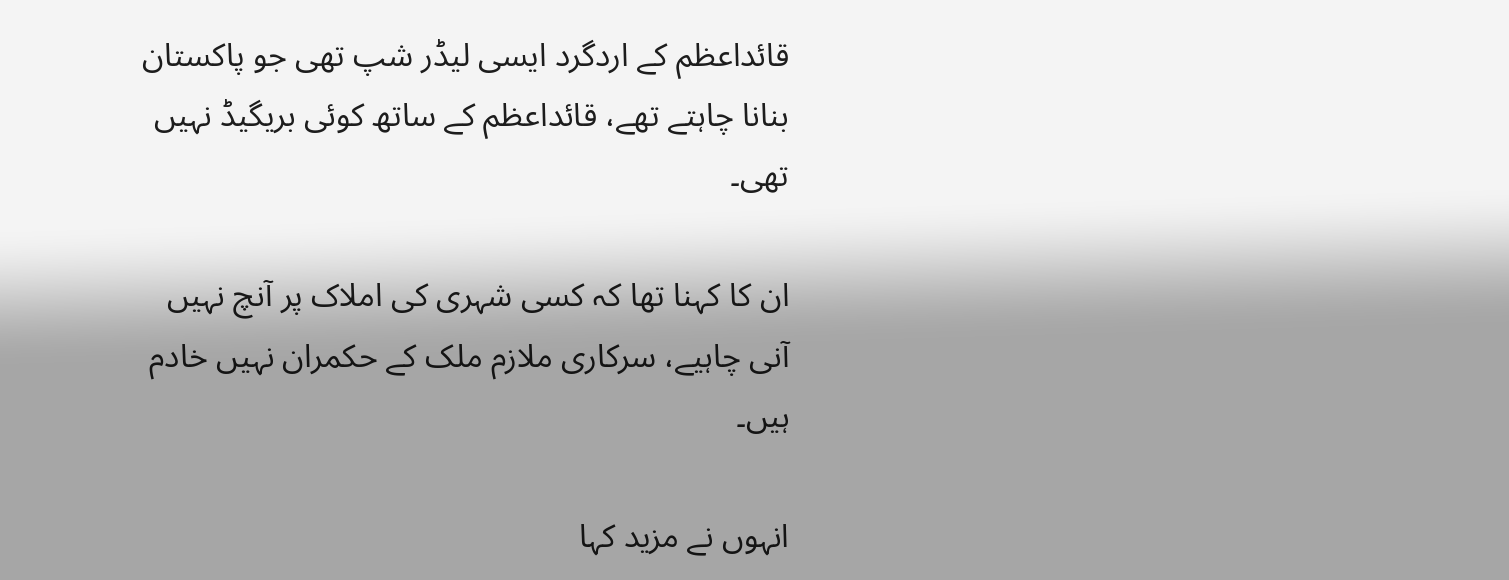قائداعظم کے اردگرد ایسی لیڈر شپ تھی جو پاکستان بنانا چاہتے تھے، قائداعظم کے ساتھ کوئی بریگیڈ نہیں تھی۔

ان کا کہنا تھا کہ کسی شہری کی املاک پر آنچ نہیں آنی چاہیے، سرکاری ملازم ملک کے حکمران نہیں خادم ہیں۔

انہوں نے مزید کہا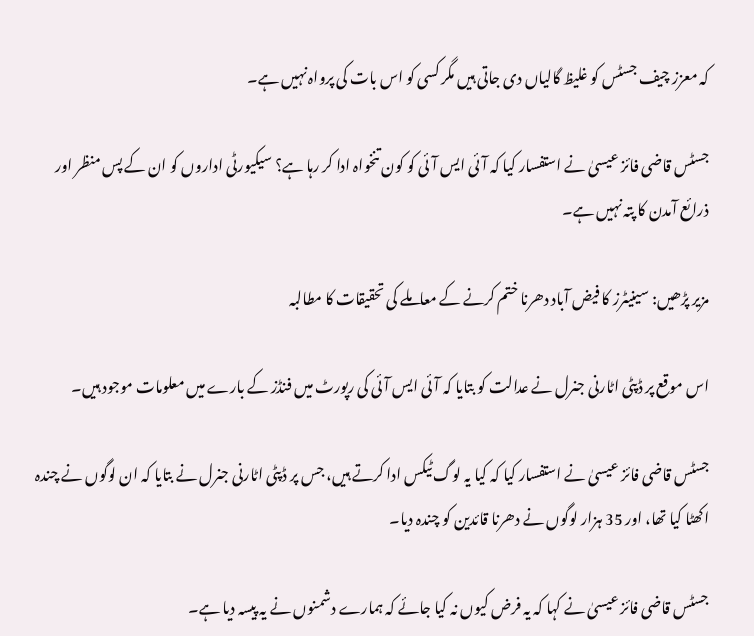کہ معزز چیف جسٹس کو غلیظ گالیاں دی جاتی ہیں مگر کسی کو اس بات کی پرواہ نہیں ہے۔

جسٹس قاضی فائز عیسیٰ نے استفسار کیا کہ آئی ایس آئی کو کون تنخواہ ادا کر رہا ہے؟ سیکیورٹی اداروں کو ان کے پس منظر اور ذرائع آمدن کا پتہ نہیں ہے۔

مزیر پڑھیں: سینیٹرز کا فیض آباد دھرنا ختم کرنے کے معاملے کی تحقیقات کا مطالبہ

اس موقع پر ڈپٹی اٹارنی جنرل نے عدالت کو بتایا کہ آئی ایس آئی کی رپورٹ میں فنڈز کے بارے میں معلومات موجود ہیں۔

جسٹس قاضی فائز عیسیٰ نے استفسار کیا کہ کیا یہ لوگ ٹیکس ادا کرتے ہیں، جس پر ڈپٹی اٹارنی جنرل نے بتایا کہ ان لوگوں نے چندہ اکھٹا کیا تھا، اور 35 ہزار لوگوں نے دھرنا قائدین کو چندہ دیا۔

جسٹس قاضی فائز عیسیٰ نے کہا کہ یہ فرض کیوں نہ کیا جائے کہ ہمارے دشمنوں نے یہ پیسہ دیا ہے۔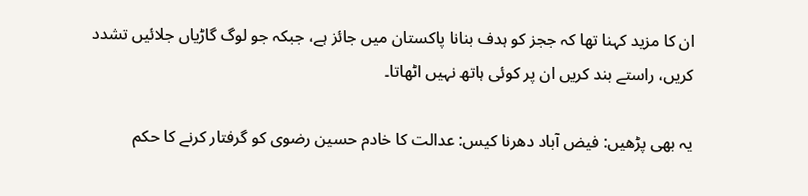ان کا مزید کہنا تھا کہ ججز کو ہدف بنانا پاکستان میں جائز ہے، جبکہ جو لوگ گاڑیاں جلائیں تشدد کریں، راستے بند کریں ان پر کوئی ہاتھ نہیں اٹھاتا۔

یہ بھی پڑھیں: فیض آباد دھرنا کیس: عدالت کا خادم حسین رضوی کو گرفتار کرنے کا حکم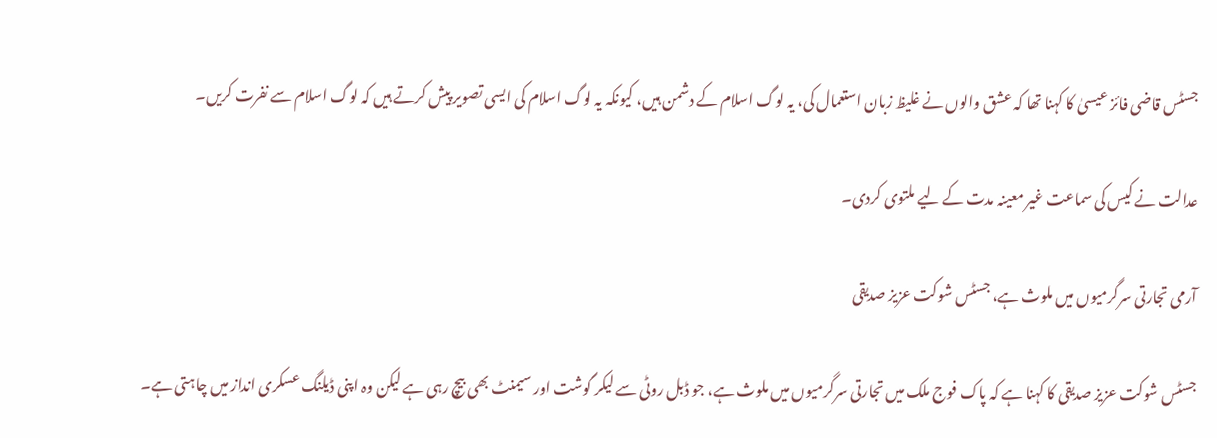جسٹس قاضی فائز عیسیٰ کا کہنا تھا کہ عشق والوں نے غلیظ زبان استعمال کی، یہ لوگ اسلام کے دشمن ہیں، کیونکہ یہ لوگ اسلام کی ایسی تصویر پیش کرتے ہیں کہ لوگ اسلام سے نفرت کریں۔

عدالت نے کیس کی سماعت غیر معینہ مدت کے لیے ملتوی کردی۔

آرمی تجارتی سرگرمیوں میں ملوث ہے، جسٹس شوکت عزیز صدیقی

جسٹس شوکت عزیز صدیقی کا کہنا ہے کہ پاک فوج ملک میں تجارتی سرگرمیوں میں ملوث ہے، جو ڈبل روٹی سے لیکر گوشت اور سیمنٹ بھی بیچ رہی ہے لیکن وہ اپنی ڈیلنگ عسکری انداز میں چاہتی ہے۔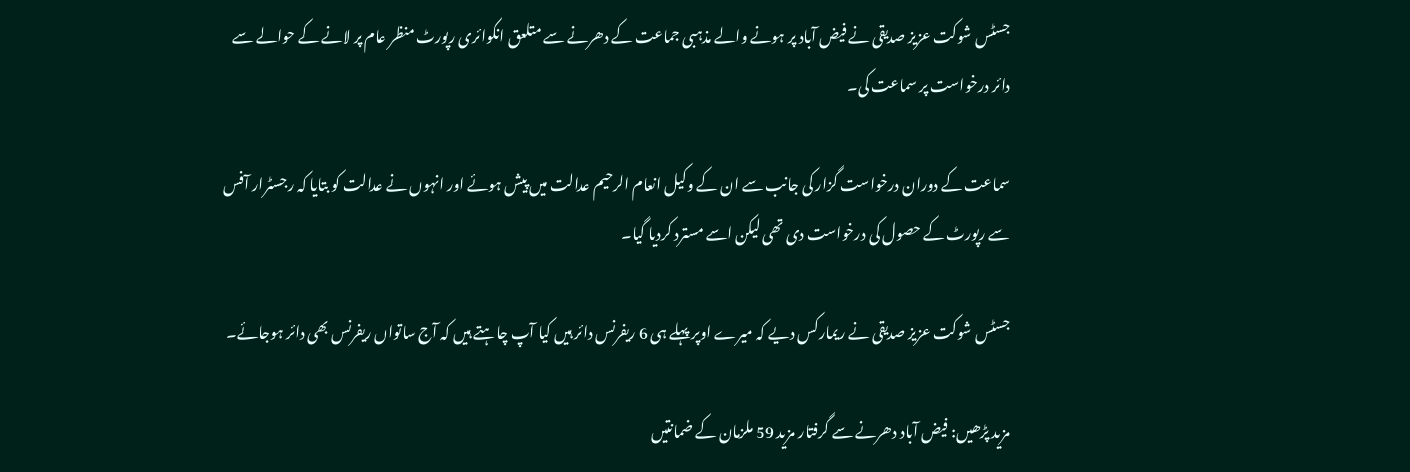جسٹس شوکت عزیز صدیقی نے فیض آباد پر ہونے والے مذہبی جماعت کے دھرنے سے متلعق انکوائری رپورٹ منظر عام پر لانے کے حوالے سے دائر درخواست پر سماعت کی۔

سماعت کے دوران درخواست گزار کی جانب سے ان کے وکیل انعام الرحیم عدالت میں پیش ہوئے اور انہوں نے عدالت کو بتایا کہ رجسٹرار آفس سے رپورٹ کے حصول کی درخواست دی تھی لیکن اسے مسترد کردیا گیا۔

جسٹس شوکت عزیز صدیقی نے ریمارکس دیے کہ میرے اوپر پہلے ہی 6 ریفرنس دائر ہیں کیا آپ چاہتے ہیں کہ آج ساتواں ریفرنس بھی دائر ہوجائے۔

مزید پڑھیں: فیض آباد دھرنے سے گرفتار مزید 59 ملزمان کے ضمانتیں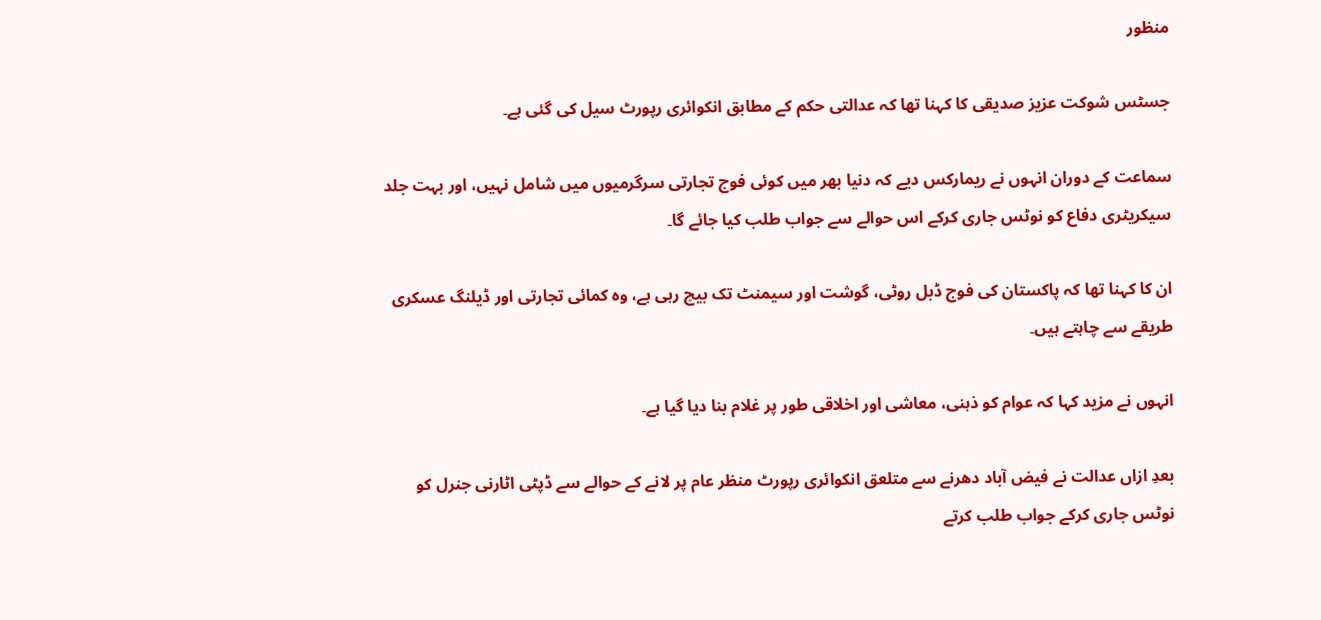منظور

جسٹس شوکت عزیز صدیقی کا کہنا تھا کہ عدالتی حکم کے مطابق انکوائری رپورٹ سیل کی گئی ہے۔

سماعت کے دوران انہوں نے ریمارکس دیے کہ دنیا بھر میں کوئی فوج تجارتی سرگرمیوں میں شامل نہیں، اور بہت جلد سیکریٹری دفاع کو نوٹس جاری کرکے اس حوالے سے جواب طلب کیا جائے گا۔

ان کا کہنا تھا کہ پاکستان کی فوج ڈبل روٹی، گوشت اور سیمنٹ تک بیچ رہی ہے، وہ کمائی تجارتی اور ڈیلنگ عسکری طریقے سے چاہتے ہیں۔

انہوں نے مزید کہا کہ عوام کو ذہنی، معاشی اور اخلاقی طور پر غلام بنا دیا گیا ہے۔

بعدِ ازاں عدالت نے فیض آباد دھرنے سے متلعق انکوائری رپورٹ منظر عام پر لانے کے حوالے سے ڈپٹی اٹارنی جنرل کو نوٹس جاری کرکے جواب طلب کرتے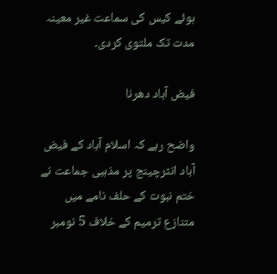ہوئے کیس کی سماعت غیر معینہ مدت تک ملتوی کردی۔

فیض آباد دھرنا

واضح رہے کہ اسلام آباد کے فیض آباد انٹرچینج پر مذہبی جماعت نے ختم نبوت کے حلف نامے میں متنازع ترمیم کے خلاف 5 نومبر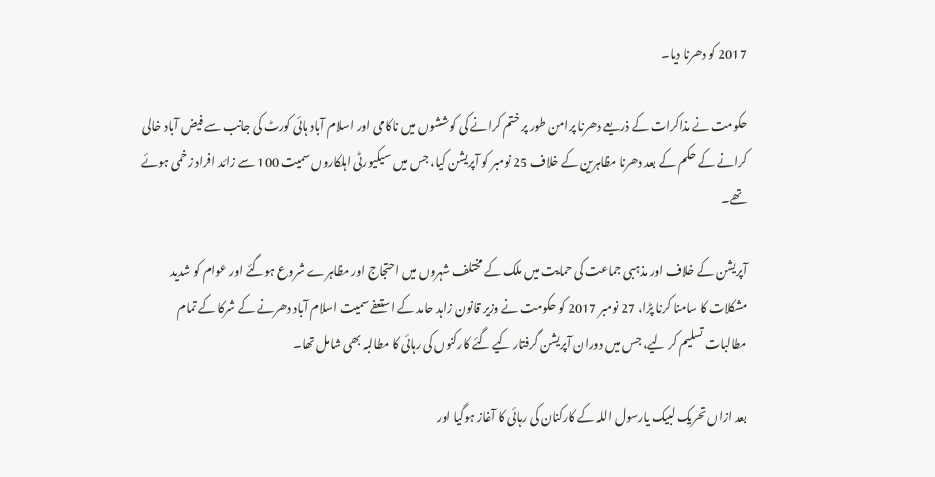2017 کو دھرنا دیا۔

حکومت نے مذاکرات کے ذریعے دھرنا پرامن طور پر ختم کرانے کی کوششوں میں ناکامی اور اسلام آباد ہائی کورٹ کی جانب سے فیض آباد خالی کرانے کے حکم کے بعد دھرنا مظاہرین کے خلاف 25 نومبر کو آپریشن کیا، جس میں سیکیورٹی اہلکاروں سمیت 100 سے زائد افراد زخمی ہوئے تھے۔

آپریشن کے خلاف اور مذہبی جماعت کی حمایت میں ملک کے مختلف شہروں میں احتجاج اور مظاہرے شروع ہوگئے اور عوام کو شدید مشکلات کا سامنا کرنا پڑا، 27 نومبر 2017 کو حکومت نے وزیر قانون زاہد حامد کے استعفے سمیت اسلام آباد دھرنے کے شرکا کے تمام مطالبات تسلیم کر لیے، جس میں دوران آپریشن گرفتار کیے گئے کارکنوں کی رہائی کا مطالبہ بھی شامل تھا۔

بعد ازاں تحریک لبیک یارسول اللہ کے کارکنان کی رہائی کا آغاز ہوگیا اور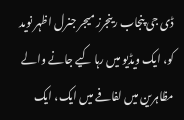ڈی جی پنجاب رینجرز میجر جنرل اظہر نوید کو، ایک ویڈیو میں رہا کیے جانے والے مظاہرین میں لفافے میں ایک، ایک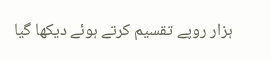ہزار روپے تقسیم کرتے ہوئے دیکھا گیا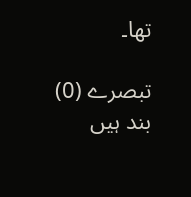تھا۔

تبصرے (0) بند ہیں